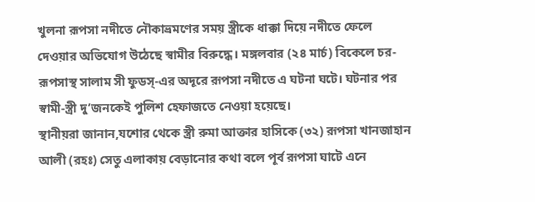খুলনা রূপসা নদীতে নৌকাভ্রমণের সময় স্ত্রীকে ধাক্কা দিয়ে নদীতে ফেলে দেওয়ার অভিযোগ উঠেছে স্বামীর বিরুদ্ধে। মঙ্গলবার (২৪ মার্চ) বিকেলে চর-রূপসাস্থ সালাম সী ফুডস্-এর অদূরে রূপসা নদীতে এ ঘটনা ঘটে। ঘটনার পর স্বামী-স্ত্রী দু’জনকেই পুলিশ হেফাজতে নেওয়া হয়েছে।
স্থানীয়রা জানান,যশোর থেকে স্ত্রী রুমা আক্তার হাসিকে (৩২) রূপসা খানজাহান আলী (রহঃ) সেতু এলাকায় বেড়ানোর কথা বলে পূর্ব রূপসা ঘাটে এনে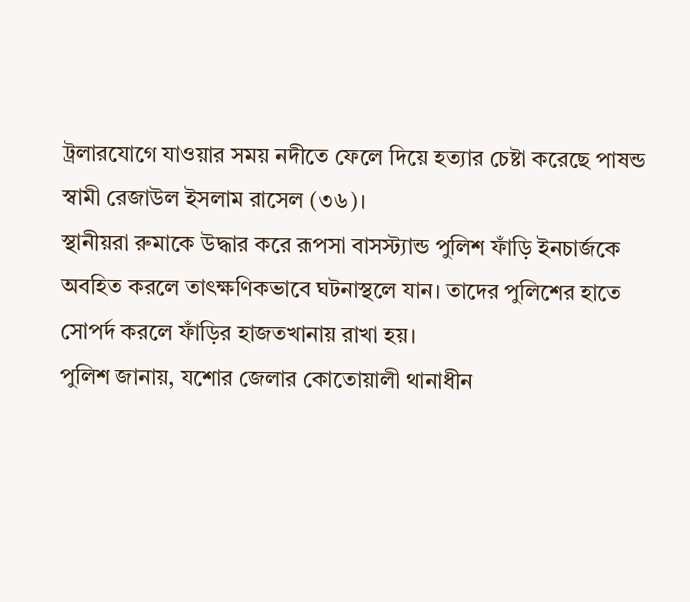ট্রলারযোগে যাওয়ার সময় নদীতে ফেলে দিয়ে হত্যার চেষ্টা করেছে পাষন্ড স্বামী রেজাউল ইসলাম রাসেল (৩৬)।
স্থানীয়রা রুমাকে উদ্ধার করে রূপসা বাসস্ট্যান্ড পুলিশ ফাঁড়ি ইনচার্জকে অবহিত করলে তাৎক্ষণিকভাবে ঘটনাস্থলে যান। তাদের পুলিশের হাতে সোপর্দ করলে ফাঁড়ির হাজতখানায় রাখা হয়।
পুলিশ জানায়, যশোর জেলার কোতোয়ালী থানাধীন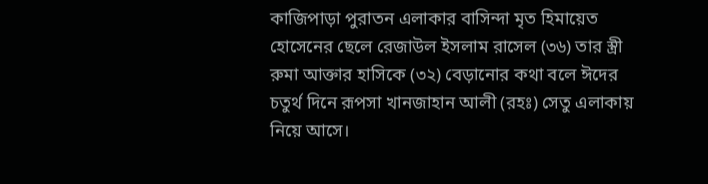কাজিপাড়া পুরাতন এলাকার বাসিন্দা মৃত হিমায়েত হোসেনের ছেলে রেজাউল ইসলাম রাসেল (৩৬) তার স্ত্রী রুমা আক্তার হাসিকে (৩২) বেড়ানোর কথা বলে ঈদের চতুর্থ দিনে রূপসা খানজাহান আলী (রহঃ) সেতু এলাকায় নিয়ে আসে।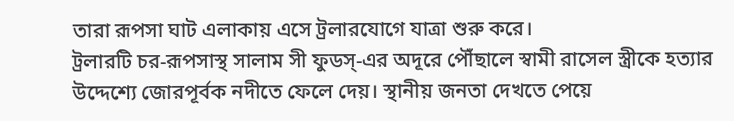তারা রূপসা ঘাট এলাকায় এসে ট্রলারযোগে যাত্রা শুরু করে।
ট্রলারটি চর-রূপসাস্থ সালাম সী ফুডস্-এর অদূরে পৌঁছালে স্বামী রাসেল স্ত্রীকে হত্যার উদ্দেশ্যে জোরপূর্বক নদীতে ফেলে দেয়। স্থানীয় জনতা দেখতে পেয়ে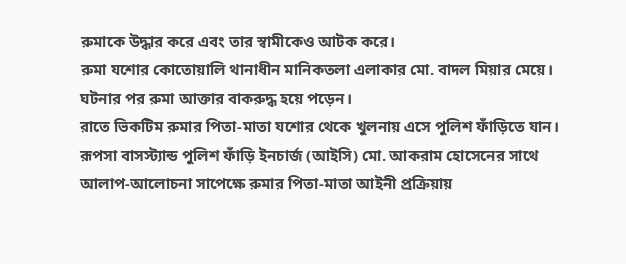রুমাকে উদ্ধার করে এবং তার স্বামীকেও আটক করে।
রুমা যশোর কোতোয়ালি থানাধীন মানিকতলা এলাকার মো. বাদল মিয়ার মেয়ে। ঘটনার পর রুমা আক্তার বাকরুদ্ধ হয়ে পড়েন।
রাতে ভিকটিম রুমার পিতা-মাতা যশোর থেকে খুলনায় এসে পুলিশ ফাঁড়িতে যান। রূপসা বাসস্ট্যান্ড পুলিশ ফাঁড়ি ইনচার্জ (আইসি) মো. আকরাম হোসেনের সাথে আলাপ-আলোচনা সাপেক্ষে রুমার পিতা-মাতা আইনী প্রক্রিয়ায়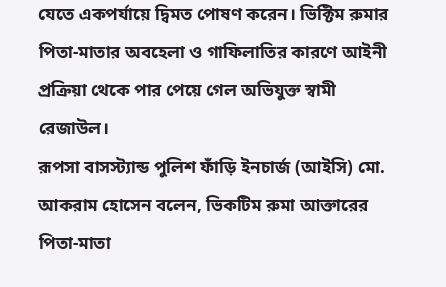যেতে একপর্যায়ে দ্বিমত পোষণ করেন। ভিক্টিম রুমার পিতা-মাতার অবহেলা ও গাফিলাতির কারণে আইনী প্রক্রিয়া থেকে পার পেয়ে গেল অভিযুক্ত স্বামী রেজাউল।
রূপসা বাসস্ট্যান্ড পুলিশ ফাঁড়ি ইনচার্জ (আইসি) মো. আকরাম হোসেন বলেন, ভিকটিম রুমা আক্তারের পিতা-মাতা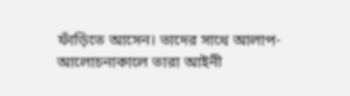ফাঁড়িতে আসেন। তাদের সাথে আলাপ-আলোচনাকালে তারা আইনী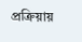প্রক্রিয়ায়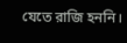যেতে রাজি হননি।